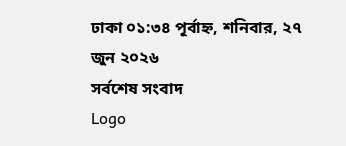ঢাকা ০১:৩৪ পূর্বাহ্ন, শনিবার, ২৭ জুন ২০২৬
সর্বশেষ সংবাদ
Logo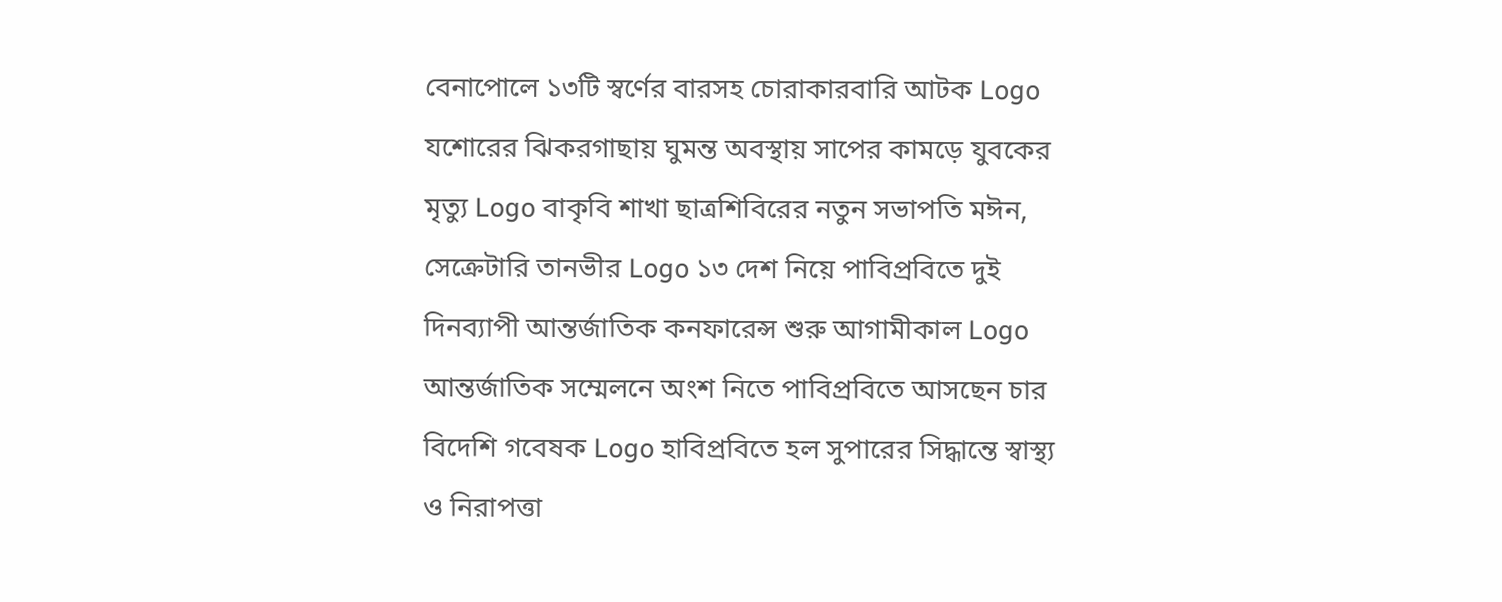বেনাপোলে ১৩টি স্বর্ণের বারসহ চোরাকারবারি আটক Logo যশোরের ঝিকরগাছায় ঘুমন্ত অবস্থায় সাপের কামড়ে যুবকের মৃত্যু Logo বাকৃবি শাখা ছাত্রশিবিরের নতুন সভাপতি মঈন, সেক্রেটারি তানভীর Logo ১৩ দেশ নিয়ে পাবিপ্রবিতে দুই দিনব্যাপী আন্তর্জাতিক কনফারেন্স শুরু আগামীকাল Logo আন্তর্জাতিক সম্মেলনে অংশ নিতে পাবিপ্রবিতে আসছেন চার বিদেশি গবেষক Logo হাবিপ্রবিতে হল সুপারের সিদ্ধান্তে স্বাস্থ্য ও নিরাপত্তা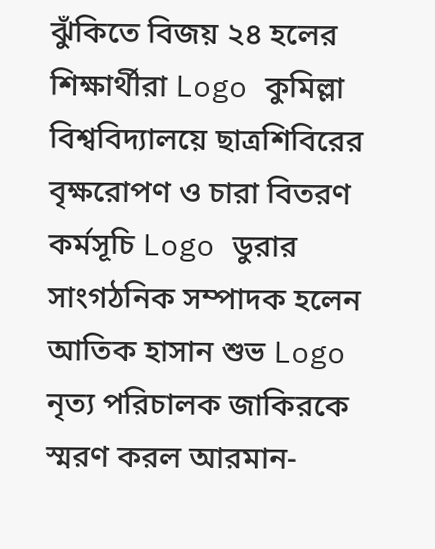ঝুঁকিতে বিজয় ২৪ হলের শিক্ষার্থীরা Logo কুমিল্লা বিশ্ববিদ্যালয়ে ছাত্রশিবিরের বৃক্ষরোপণ ও চারা বিতরণ কর্মসূচি Logo ডুরার সাংগঠনিক সম্পাদক হলেন আতিক হাসান শুভ Logo নৃত্য পরিচালক জাকিরকে স্মরণ করল আরমান-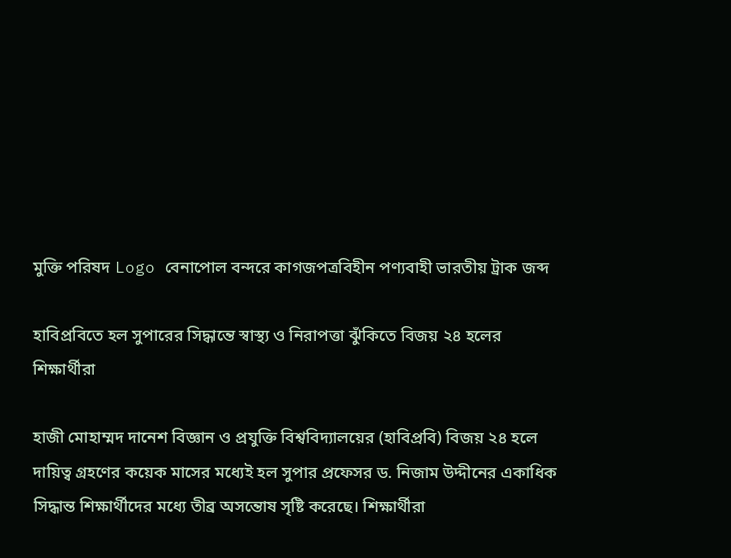মুক্তি পরিষদ Logo বেনাপোল বন্দরে কাগজপত্রবিহীন পণ্যবাহী ভারতীয় ট্রাক জব্দ

হাবিপ্রবিতে হল সুপারের সিদ্ধান্তে স্বাস্থ্য ও নিরাপত্তা ঝুঁকিতে বিজয় ২৪ হলের শিক্ষার্থীরা

হাজী মোহাম্মদ দানেশ বিজ্ঞান ও প্রযুক্তি বিশ্ববিদ্যালয়ের (হাবিপ্রবি) বিজয় ২৪ হলে দায়িত্ব গ্রহণের কয়েক মাসের মধ্যেই হল সুপার প্রফেসর ড. নিজাম উদ্দীনের একাধিক সিদ্ধান্ত শিক্ষার্থীদের মধ্যে তীব্র অসন্তোষ সৃষ্টি করেছে। শিক্ষার্থীরা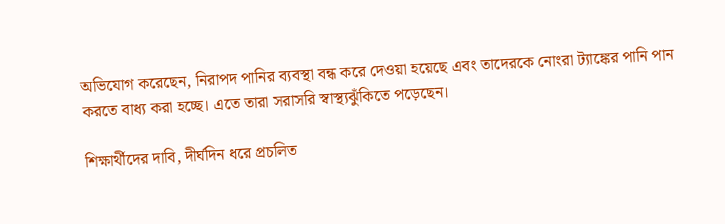অভিযোগ করেছেন, নিরাপদ পানির ব্যবস্থা বন্ধ করে দেওয়া হয়েছে এবং তাদেরকে নোংরা ট্যাঙ্কের পানি পান করতে বাধ্য করা হচ্ছে। এতে তারা সরাসরি স্বাস্থ্যঝুঁকিতে পড়েছেন।

শিক্ষার্থীদের দাবি, দীর্ঘদিন ধরে প্রচলিত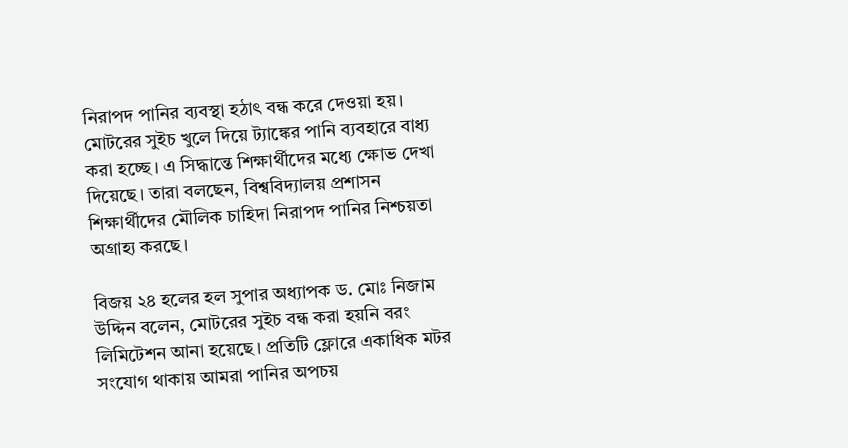নিরাপদ পানির ব্যবস্থা হঠাৎ বন্ধ করে দেওয়া হয়। মোটরের সুইচ খুলে দিয়ে ট্যাঙ্কের পানি ব্যবহারে বাধ্য করা হচ্ছে। এ সিদ্ধান্তে শিক্ষার্থীদের মধ্যে ক্ষোভ দেখা দিয়েছে। তারা বলছেন, বিশ্ববিদ্যালয় প্রশাসন শিক্ষার্থীদের মৌলিক চাহিদা নিরাপদ পানির নিশ্চয়তা অগ্রাহ্য করছে।

বিজয় ২৪ হলের হল সুপার অধ্যাপক ড. মোঃ নিজাম উদ্দিন বলেন, মোটরের সুইচ বন্ধ করা হয়নি বরং লিমিটেশন আনা হয়েছে। প্রতিটি ফ্লোরে একাধিক মটর সংযোগ থাকায় আমরা পানির অপচয়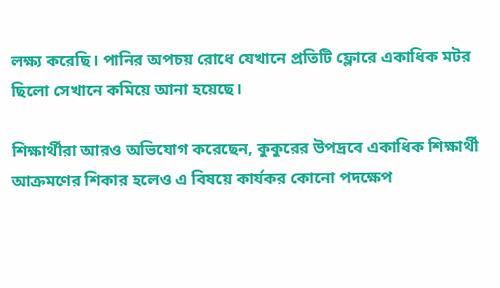লক্ষ্য করেছি। পানির অপচয় রোধে যেখানে প্রতিটি ফ্লোরে একাধিক মটর ছিলো সেখানে কমিয়ে আনা হয়েছে।

শিক্ষার্থীরা আরও অভিযোগ করেছেন, কুকুরের উপদ্রবে একাধিক শিক্ষার্থী আক্রমণের শিকার হলেও এ বিষয়ে কার্যকর কোনো পদক্ষেপ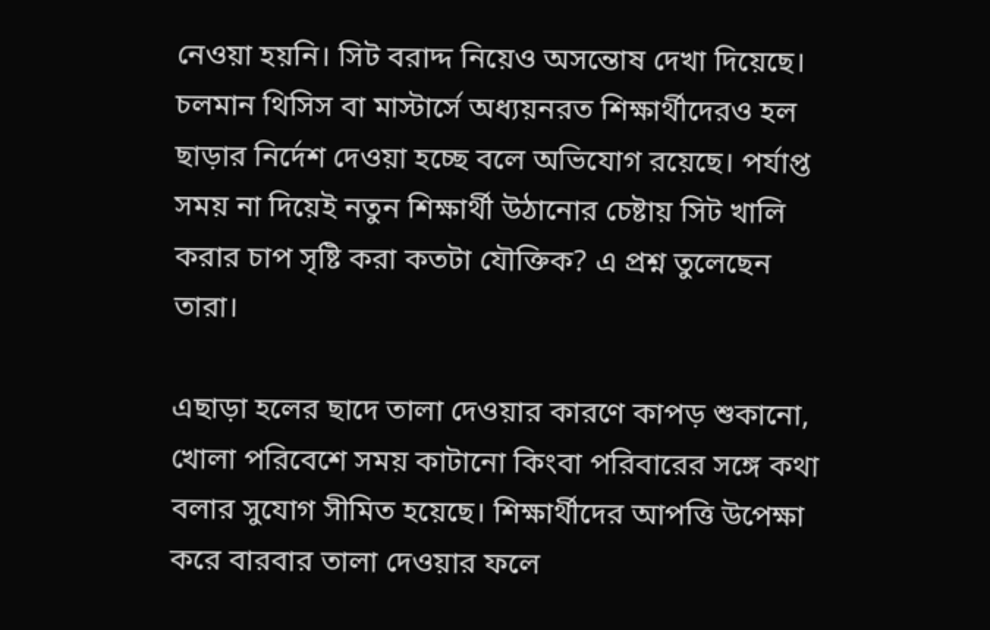নেওয়া হয়নি। সিট বরাদ্দ নিয়েও অসন্তোষ দেখা দিয়েছে। চলমান থিসিস বা মাস্টার্সে অধ্যয়নরত শিক্ষার্থীদেরও হল ছাড়ার নির্দেশ দেওয়া হচ্ছে বলে অভিযোগ রয়েছে। পর্যাপ্ত সময় না দিয়েই নতুন শিক্ষার্থী উঠানোর চেষ্টায় সিট খালি করার চাপ সৃষ্টি করা কতটা যৌক্তিক? এ প্রশ্ন তুলেছেন তারা।

এছাড়া হলের ছাদে তালা দেওয়ার কারণে কাপড় শুকানো, খোলা পরিবেশে সময় কাটানো কিংবা পরিবারের সঙ্গে কথা বলার সুযোগ সীমিত হয়েছে। শিক্ষার্থীদের আপত্তি উপেক্ষা করে বারবার তালা দেওয়ার ফলে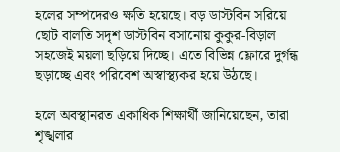হলের সম্পদেরও ক্ষতি হয়েছে। বড় ডাস্টবিন সরিয়ে ছোট বালতি সদৃশ ডাস্টবিন বসানোয় কুকুর-বিড়াল সহজেই ময়লা ছড়িয়ে দিচ্ছে। এতে বিভিন্ন ফ্লোরে দুর্গন্ধ ছড়াচ্ছে এবং পরিবেশ অস্বাস্থ্যকর হয়ে উঠছে।

হলে অবস্থানরত একাধিক শিক্ষার্থী জানিয়েছেন, তারা শৃঙ্খলার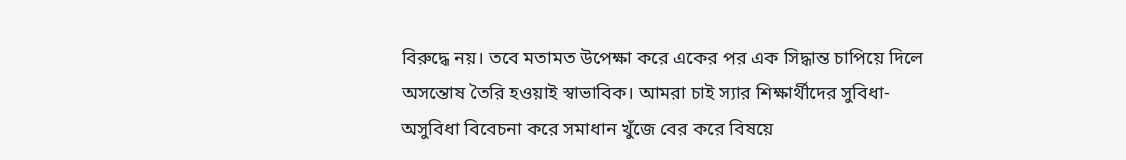বিরুদ্ধে নয়। তবে মতামত উপেক্ষা করে একের পর এক সিদ্ধান্ত চাপিয়ে দিলে অসন্তোষ তৈরি হওয়াই স্বাভাবিক। আমরা চাই স্যার শিক্ষার্থীদের সুবিধা-অসুবিধা বিবেচনা করে সমাধান খুঁজে বের করে বিষয়ে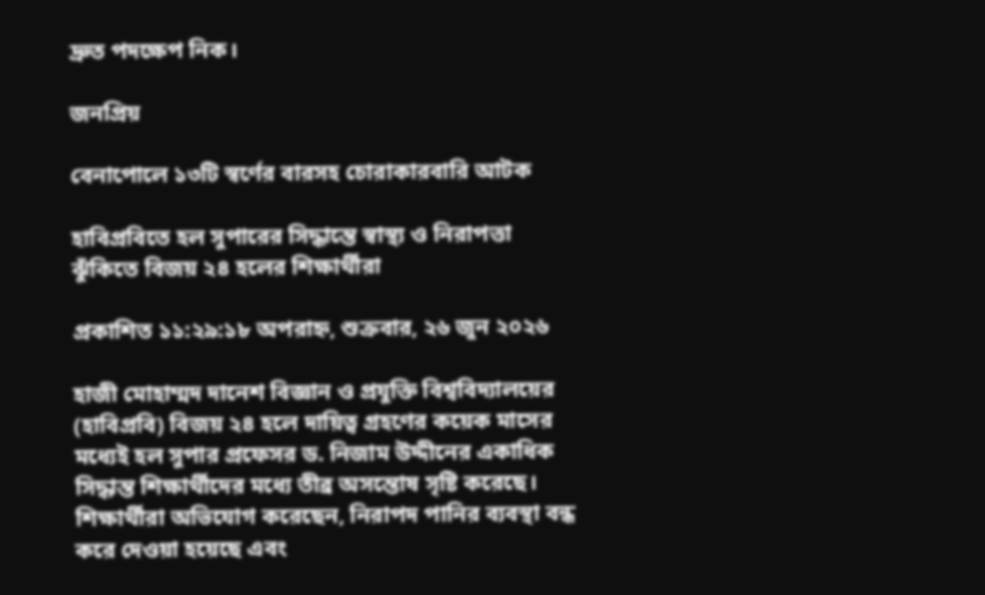দ্রুত পদক্ষেপ নিক।

জনপ্রিয়

বেনাপোলে ১৩টি স্বর্ণের বারসহ চোরাকারবারি আটক

হাবিপ্রবিতে হল সুপারের সিদ্ধান্তে স্বাস্থ্য ও নিরাপত্তা ঝুঁকিতে বিজয় ২৪ হলের শিক্ষার্থীরা

প্রকাশিত ১১:২৯:১৮ অপরাহ্ন, শুক্রবার, ২৬ জুন ২০২৬

হাজী মোহাম্মদ দানেশ বিজ্ঞান ও প্রযুক্তি বিশ্ববিদ্যালয়ের (হাবিপ্রবি) বিজয় ২৪ হলে দায়িত্ব গ্রহণের কয়েক মাসের মধ্যেই হল সুপার প্রফেসর ড. নিজাম উদ্দীনের একাধিক সিদ্ধান্ত শিক্ষার্থীদের মধ্যে তীব্র অসন্তোষ সৃষ্টি করেছে। শিক্ষার্থীরা অভিযোগ করেছেন, নিরাপদ পানির ব্যবস্থা বন্ধ করে দেওয়া হয়েছে এবং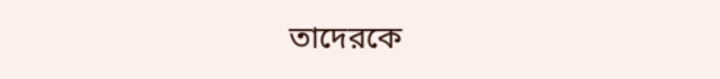তাদেরকে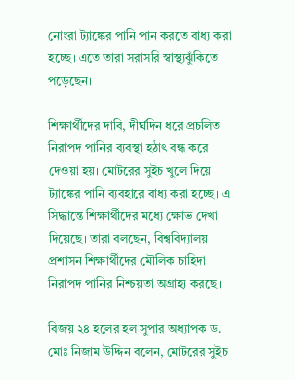নোংরা ট্যাঙ্কের পানি পান করতে বাধ্য করা হচ্ছে। এতে তারা সরাসরি স্বাস্থ্যঝুঁকিতে পড়েছেন।

শিক্ষার্থীদের দাবি, দীর্ঘদিন ধরে প্রচলিত নিরাপদ পানির ব্যবস্থা হঠাৎ বন্ধ করে দেওয়া হয়। মোটরের সুইচ খুলে দিয়ে ট্যাঙ্কের পানি ব্যবহারে বাধ্য করা হচ্ছে। এ সিদ্ধান্তে শিক্ষার্থীদের মধ্যে ক্ষোভ দেখা দিয়েছে। তারা বলছেন, বিশ্ববিদ্যালয় প্রশাসন শিক্ষার্থীদের মৌলিক চাহিদা নিরাপদ পানির নিশ্চয়তা অগ্রাহ্য করছে।

বিজয় ২৪ হলের হল সুপার অধ্যাপক ড. মোঃ নিজাম উদ্দিন বলেন, মোটরের সুইচ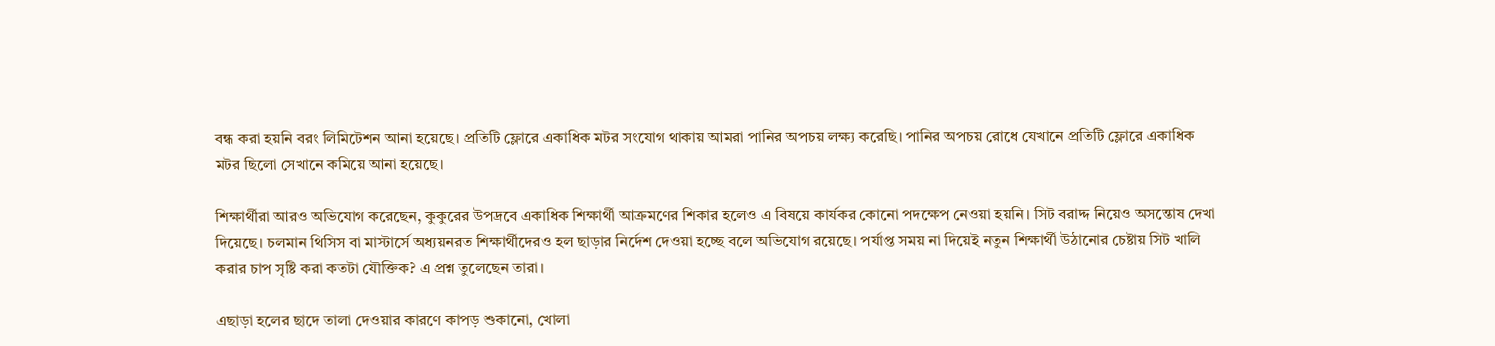বন্ধ করা হয়নি বরং লিমিটেশন আনা হয়েছে। প্রতিটি ফ্লোরে একাধিক মটর সংযোগ থাকায় আমরা পানির অপচয় লক্ষ্য করেছি। পানির অপচয় রোধে যেখানে প্রতিটি ফ্লোরে একাধিক মটর ছিলো সেখানে কমিয়ে আনা হয়েছে।

শিক্ষার্থীরা আরও অভিযোগ করেছেন, কুকুরের উপদ্রবে একাধিক শিক্ষার্থী আক্রমণের শিকার হলেও এ বিষয়ে কার্যকর কোনো পদক্ষেপ নেওয়া হয়নি। সিট বরাদ্দ নিয়েও অসন্তোষ দেখা দিয়েছে। চলমান থিসিস বা মাস্টার্সে অধ্যয়নরত শিক্ষার্থীদেরও হল ছাড়ার নির্দেশ দেওয়া হচ্ছে বলে অভিযোগ রয়েছে। পর্যাপ্ত সময় না দিয়েই নতুন শিক্ষার্থী উঠানোর চেষ্টায় সিট খালি করার চাপ সৃষ্টি করা কতটা যৌক্তিক? এ প্রশ্ন তুলেছেন তারা।

এছাড়া হলের ছাদে তালা দেওয়ার কারণে কাপড় শুকানো, খোলা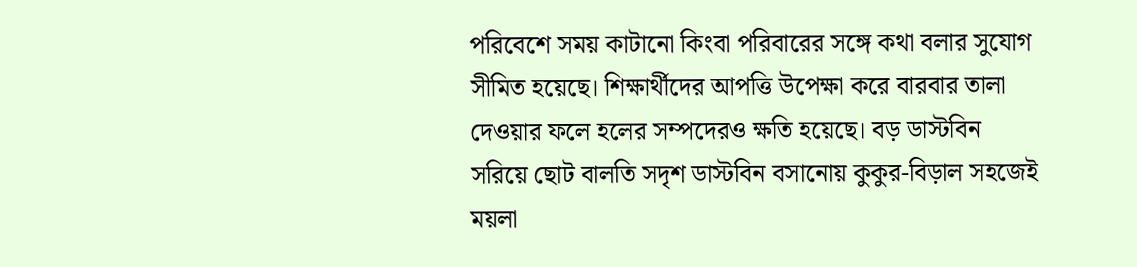পরিবেশে সময় কাটানো কিংবা পরিবারের সঙ্গে কথা বলার সুযোগ সীমিত হয়েছে। শিক্ষার্থীদের আপত্তি উপেক্ষা করে বারবার তালা দেওয়ার ফলে হলের সম্পদেরও ক্ষতি হয়েছে। বড় ডাস্টবিন সরিয়ে ছোট বালতি সদৃশ ডাস্টবিন বসানোয় কুকুর-বিড়াল সহজেই ময়লা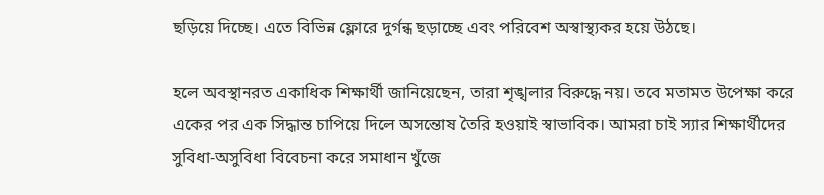ছড়িয়ে দিচ্ছে। এতে বিভিন্ন ফ্লোরে দুর্গন্ধ ছড়াচ্ছে এবং পরিবেশ অস্বাস্থ্যকর হয়ে উঠছে।

হলে অবস্থানরত একাধিক শিক্ষার্থী জানিয়েছেন, তারা শৃঙ্খলার বিরুদ্ধে নয়। তবে মতামত উপেক্ষা করে একের পর এক সিদ্ধান্ত চাপিয়ে দিলে অসন্তোষ তৈরি হওয়াই স্বাভাবিক। আমরা চাই স্যার শিক্ষার্থীদের সুবিধা-অসুবিধা বিবেচনা করে সমাধান খুঁজে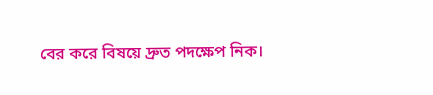বের করে বিষয়ে দ্রুত পদক্ষেপ নিক।